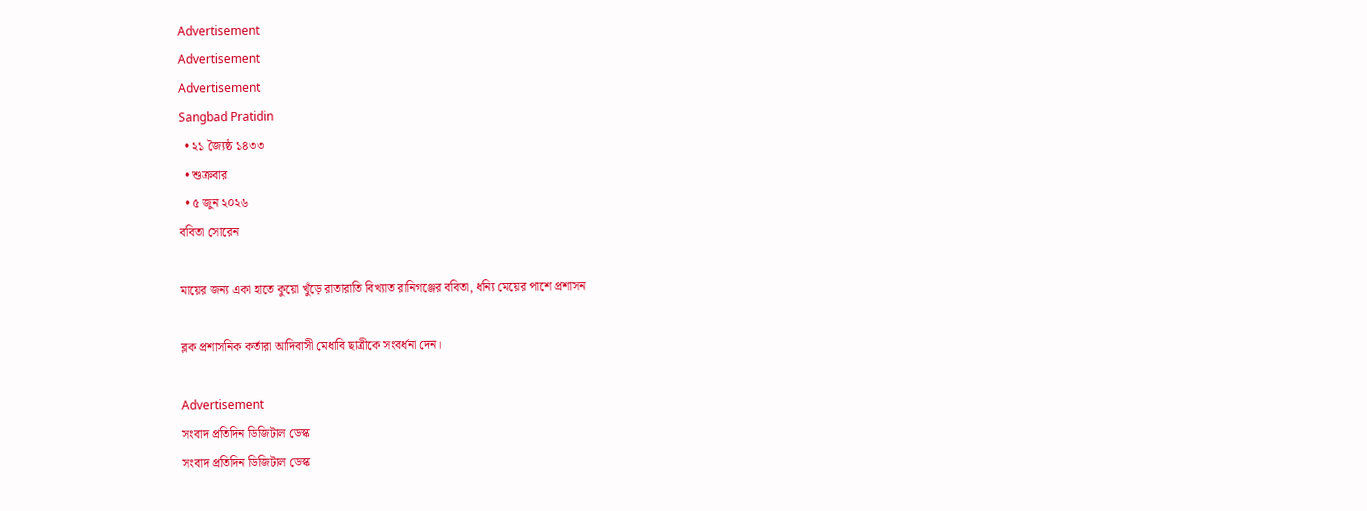Advertisement
Advertisement
Advertisement
Sangbad Pratidin
  • ২১ জ্যৈষ্ঠ ১৪৩৩
  • শুক্রবার
  • ৫ জুন ২০২৬
ববিতা সোরেন

মায়ের জন্য একা হাতে কুয়ো খুঁড়ে রাতারাতি বিখ্যাত রানিগঞ্জের ববিতা, ধন্যি মেয়ের পাশে প্রশাসন

ব্লক প্রশাসনিক কর্তারা আদিবাসী মেধাবি ছাত্রীকে সংবর্ধনা দেন।

Advertisement
সংবাদ প্রতিদিন ডিজিটাল ডেস্ক
সংবাদ প্রতিদিন ডিজিটাল ডেস্ক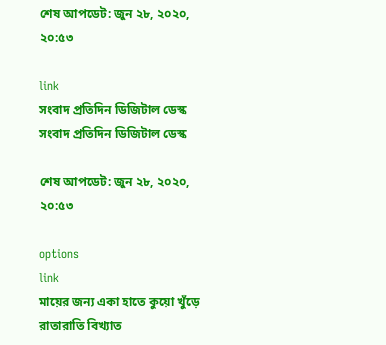শেষ আপডেট: জুন ২৮, ২০২০, ২০:৫৩

link
সংবাদ প্রতিদিন ডিজিটাল ডেস্ক
সংবাদ প্রতিদিন ডিজিটাল ডেস্ক

শেষ আপডেট: জুন ২৮, ২০২০, ২০:৫৩

options
link
মায়ের জন্য একা হাতে কুয়ো খুঁড়ে রাতারাতি বিখ্যাত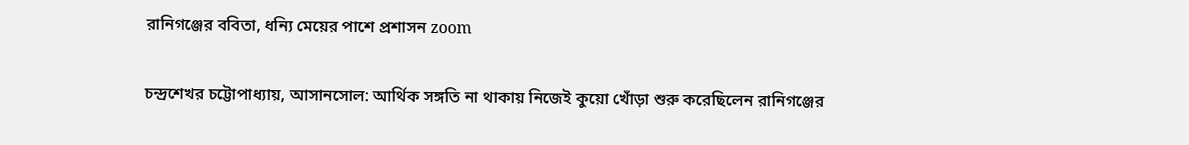রানিগঞ্জের ববিতা, ধন্যি মেয়ের পাশে প্রশাসন zoom

চন্দ্রশেখর চট্টোপাধ্যায়, আসানসোল: আর্থিক সঙ্গতি না থাকায় নিজেই কুয়ো খোঁড়া শুরু করেছিলেন রানিগঞ্জের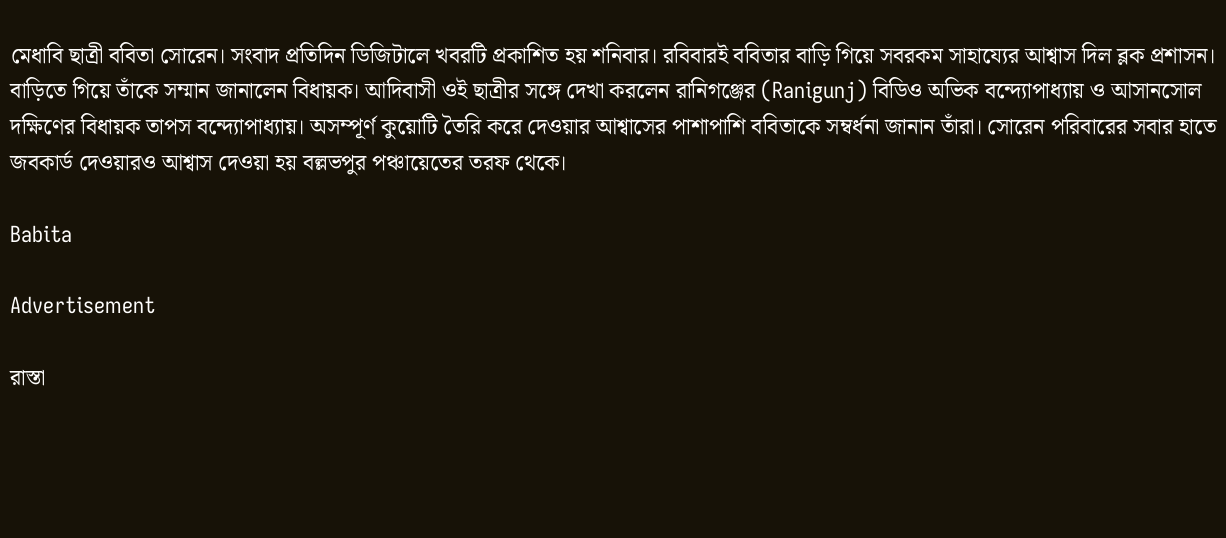মেধাবি ছাত্রী ববিতা সোরেন। সংবাদ প্রতিদিন ডিজিটালে খবরটি প্রকাশিত হয় শনিবার। রবিবারই ববিতার বাড়ি গিয়ে সবরকম সাহায্যের আশ্বাস দিল ব্লক প্রশাসন। বাড়িতে গিয়ে তাঁকে সম্মান জানালেন বিধায়ক। আদিবাসী ওই ছাত্রীর সঙ্গে দেখা করলেন রানিগঞ্জের (Ranigunj) বিডিও অভিক বন্দ্যোপাধ্যায় ও আসানসোল দক্ষিণের বিধায়ক তাপস বন্দ্যোপাধ্যায়। অসম্পূর্ণ কুয়োটি তৈরি করে দেওয়ার আশ্বাসের পাশাপাশি ববিতাকে সম্বর্ধনা জানান তাঁরা। সোরেন পরিবারের সবার হাতে জবকার্ড দেওয়ারও আশ্বাস দেওয়া হয় বল্লভপুর পঞ্চায়েতের তরফ থেকে।

Babita

Advertisement

রাস্তা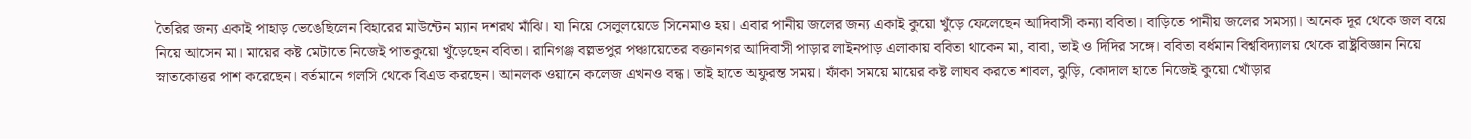তৈরির জন্য একাই পাহাড় ভেঙেছিলেন বিহারের মাউন্টেন ম্যান দশরথ মাঁঝি। যা নিয়ে সেলুলয়েডে সিনেমাও হয়। এবার পানীয় জলের জন্য একাই কুয়ো খুঁড়ে ফেলেছেন আদিবাসী কন্যা ববিতা। বাড়িতে পানীয় জলের সমস্যা। অনেক দূর থেকে জল বয়ে নিয়ে আসেন মা। মায়ের কষ্ট মেটাতে নিজেই পাতকুয়ো খুঁড়েছেন ববিতা। রানিগঞ্জ বল্লভপুর পঞ্চায়েতের বক্তানগর আদিবাসী পাড়ার লাইনপাড় এলাকায় ববিতা থাকেন মা, বাবা, ভাই ও দিদির সঙ্গে। ববিতা বর্ধমান বিশ্ববিদ্যালয় থেকে রাষ্ট্রবিজ্ঞান নিয়ে স্নাতকোত্তর পাশ করেছেন। বর্তমানে গলসি থেকে বিএড করছেন। আনলক ওয়ানে কলেজ এখনও বন্ধ। তাই হাতে অফুরন্ত সময়। ফাঁকা সময়ে মায়ের কষ্ট লাঘব করতে শাবল, ঝুড়ি, কোদাল হাতে নিজেই কুয়ো খোঁড়ার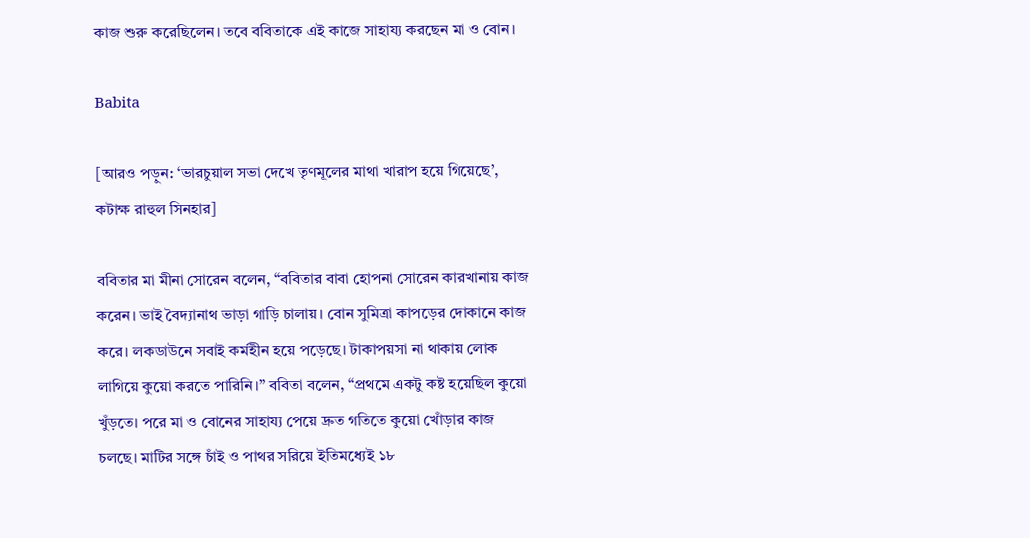কাজ শুরু করেছিলেন। তবে ববিতাকে এই কাজে সাহায্য করছেন মা ও বোন।

Babita

[আরও পড়ুন: ‘ভারচুয়াল সভা দেখে তৃণমূলের মাথা খারাপ হয়ে গিয়েছে’, কটাক্ষ রাহুল সিনহার]

ববিতার মা মীনা সোরেন বলেন, “ববিতার বাবা হোপনা সোরেন কারখানায় কাজ করেন। ভাই বৈদ্যানাথ ভাড়া গাড়ি চালায়। বোন সুমিত্রা কাপড়ের দোকানে কাজ করে। লকডাউনে সবাই কর্মহীন হয়ে পড়েছে। টাকাপয়সা না থাকায় লোক লাগিয়ে কুয়ো করতে পারিনি।” ববিতা বলেন, “প্রথমে একটু কষ্ট হয়েছিল কুয়ো খুঁড়তে। পরে মা ও বোনের সাহায্য পেয়ে দ্রুত গতিতে কুয়ো খোঁড়ার কাজ চলছে। মাটির সঙ্গে চাঁই ও পাথর সরিয়ে ইতিমধ্যেই ১৮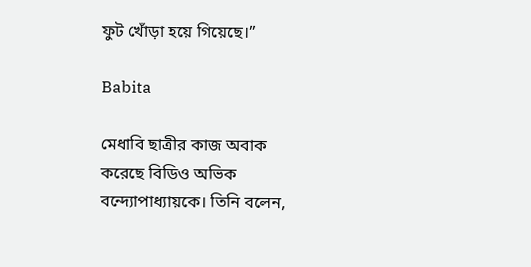ফুট খোঁড়া হয়ে গিয়েছে।”

Babita

মেধাবি ছাত্রীর কাজ অবাক করেছে বিডিও অভিক বন্দ্যোপাধ্যায়কে। তিনি বলেন,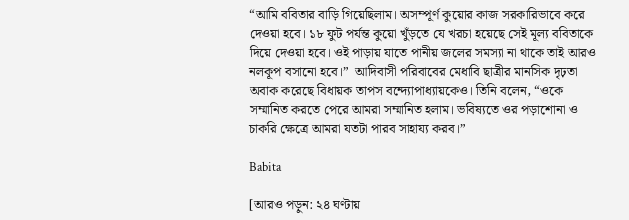“আমি ববিতার বাড়ি গিয়েছিলাম। অসম্পূর্ণ কুয়োর কাজ সরকারিভাবে করে দেওয়া হবে। ১৮ ফুট পর্যন্ত কুয়ো খুঁড়তে যে খরচা হয়েছে সেই মূল্য ববিতাকে দিয়ে দেওয়া হবে। ওই পাড়ায় যাতে পানীয় জলের সমস্যা না থাকে তাই আরও নলকূপ বসানো হবে।”  আদিবাসী পরিবাবের মেধাবি ছাত্রীর মানসিক দৃঢ়তা অবাক করেছে বিধায়ক তাপস বন্দ্যোপাধ্যায়কেও। তিনি বলেন, “ওকে সম্মানিত করতে পেরে আমরা সম্মানিত হলাম। ভবিষ্যতে ওর পড়াশোনা ও চাকরি ক্ষেত্রে আমরা যতটা পারব সাহায্য করব।”

Babita

[আরও পড়ুন: ২৪ ঘণ্টায়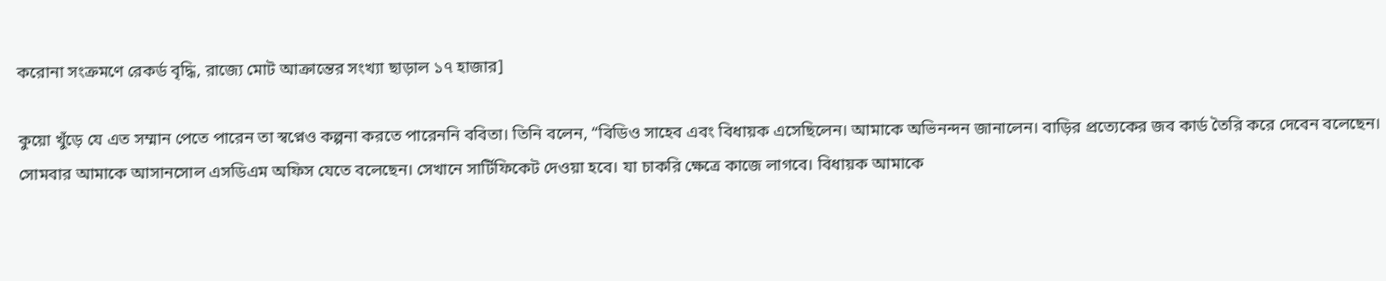করোনা সংক্রমণে রেকর্ড বৃদ্ধি, রাজ্যে মোট আক্রান্তের সংখ্যা ছাড়াল ১৭ হাজার]

কুয়ো খুঁড়ে যে এত সম্মান পেতে পারেন তা স্বপ্নেও কল্পনা করতে পারেননি ববিতা। তিনি বলেন, “বিডিও সাহেব এবং বিধায়ক এসেছিলেন। আমাকে অভিনন্দন জানালেন। বাড়ির প্রত্যেকের জব কার্ড তৈরি করে দেবেন বলেছেন। সোমবার আমাকে আসানসোল এসডিএম অফিস যেতে বলেছেন। সেখানে সার্টিফিকেট দেওয়া হবে। যা চাকরি ক্ষেত্রে কাজে লাগবে। বিধায়ক আমাকে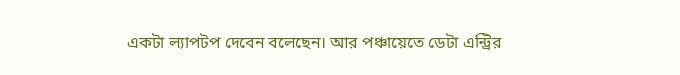একটা ল্যাপটপ দেবেন বলেছেন। আর পঞ্চায়েতে ডেটা এন্ট্রির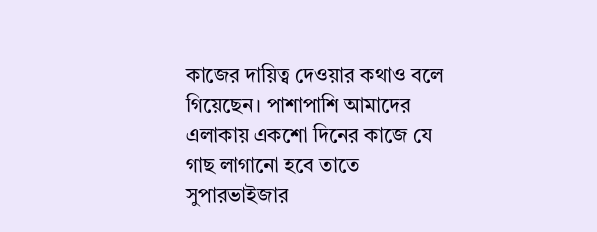কাজের দায়িত্ব দেওয়ার কথাও বলে গিয়েছেন। পাশাপাশি আমাদের এলাকায় একশো দিনের কাজে যে গাছ লাগানো হবে তাতে সুপারভাইজার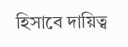হিসাবে দায়িত্ব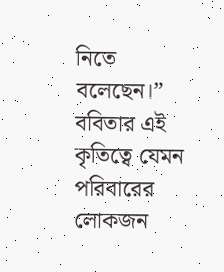নিতে বলেছেন।” ববিতার এই কৃতিত্বে যেমন পরিবারের লোকজন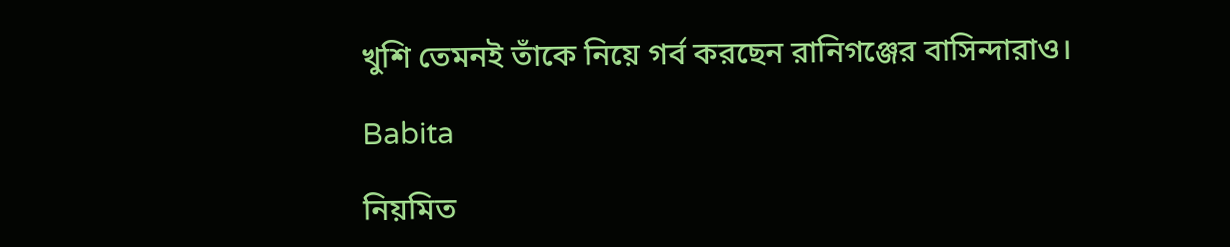খুশি তেমনই তাঁকে নিয়ে গর্ব করছেন রানিগঞ্জের বাসিন্দারাও।

Babita

নিয়মিত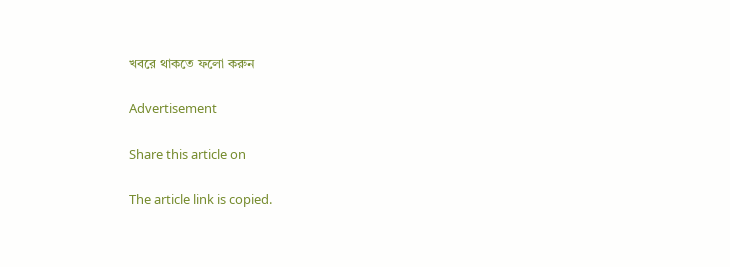খবরে থাকতে ফলো করুন

Advertisement

Share this article on

The article link is copied.